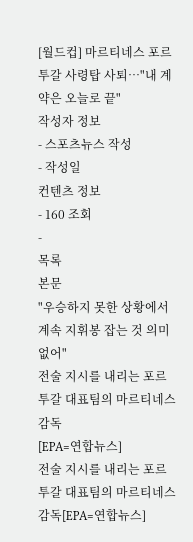[월드컵] 마르티네스 포르투갈 사령탑 사퇴…"내 계약은 오늘로 끝"
작성자 정보
- 스포츠뉴스 작성
- 작성일
컨텐츠 정보
- 160 조회
-
목록
본문
"우승하지 못한 상황에서 계속 지휘봉 잡는 것 의미 없어"
전술 지시를 내리는 포르투갈 대표팀의 마르티네스 감독
[EPA=연합뉴스]
전술 지시를 내리는 포르투갈 대표팀의 마르티네스 감독[EPA=연합뉴스]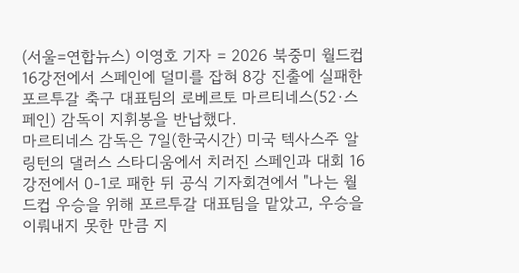(서울=연합뉴스) 이영호 기자 = 2026 북중미 월드컵 16강전에서 스페인에 덜미를 잡혀 8강 진출에 실패한 포르투갈 축구 대표팀의 로베르토 마르티네스(52·스페인) 감독이 지휘봉을 반납했다.
마르티네스 감독은 7일(한국시간) 미국 텍사스주 알링턴의 댈러스 스타디움에서 치러진 스페인과 대회 16강전에서 0-1로 패한 뒤 공식 기자회견에서 "나는 월드컵 우승을 위해 포르투갈 대표팀을 맡았고, 우승을 이뤄내지 못한 만큼 지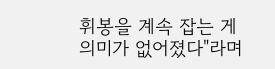휘봉을 계속 잡는 게 의미가 없어졌다"라며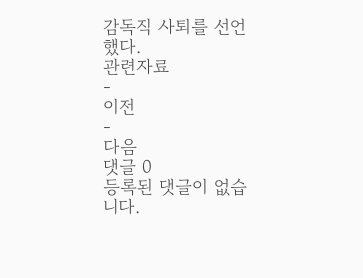감독직 사퇴를 선언했다.
관련자료
-
이전
-
다음
댓글 0
등록된 댓글이 없습니다.